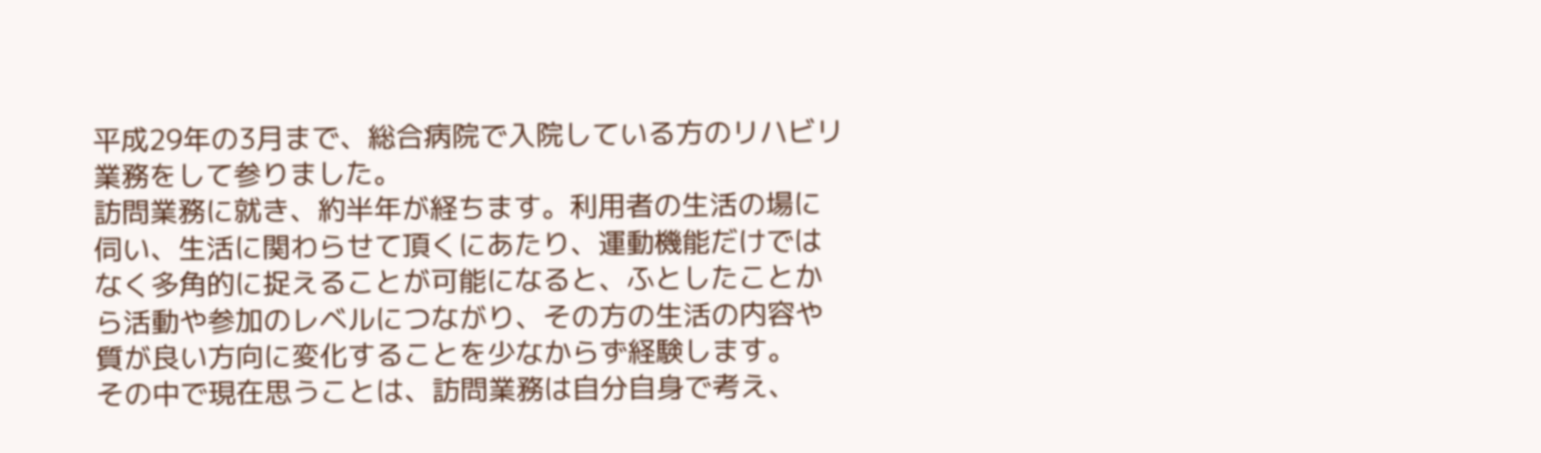平成29年の3月まで、総合病院で入院している方のリハビリ業務をして参りました。
訪問業務に就き、約半年が経ちます。利用者の生活の場に伺い、生活に関わらせて頂くにあたり、運動機能だけではなく多角的に捉えることが可能になると、ふとしたことから活動や参加のレベルにつながり、その方の生活の内容や質が良い方向に変化することを少なからず経験します。
その中で現在思うことは、訪問業務は自分自身で考え、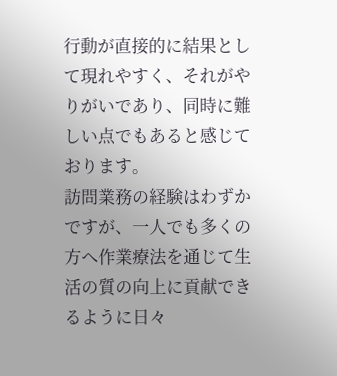行動が直接的に結果として現れやすく、それがやりがいであり、同時に難しい点でもあると感じております。
訪問業務の経験はわずかですが、一人でも多くの方へ作業療法を通じて生活の質の向上に貢献できるように日々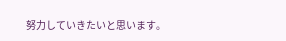努力していきたいと思います。